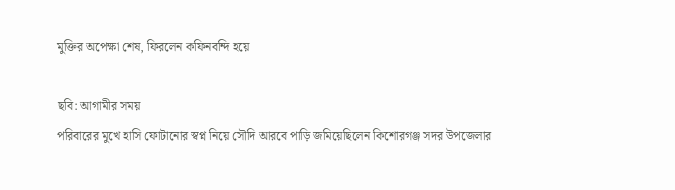মুক্তির অপেক্ষা শেষ, ফিরলেন কফিনবন্দি হয়ে

ছবি: আগামীর সময়
পরিবারের মুখে হাসি ফোটানোর স্বপ্ন নিয়ে সৌদি আরবে পাড়ি জমিয়েছিলেন কিশোরগঞ্জ সদর উপজেলার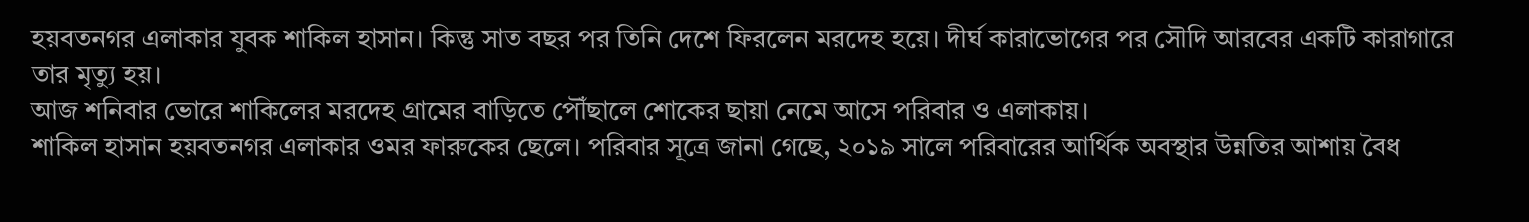হয়বতনগর এলাকার যুবক শাকিল হাসান। কিন্তু সাত বছর পর তিনি দেশে ফিরলেন মরদেহ হয়ে। দীর্ঘ কারাভোগের পর সৌদি আরবের একটি কারাগারে তার মৃত্যু হয়।
আজ শনিবার ভোরে শাকিলের মরদেহ গ্রামের বাড়িতে পৌঁছালে শোকের ছায়া নেমে আসে পরিবার ও এলাকায়।
শাকিল হাসান হয়বতনগর এলাকার ওমর ফারুকের ছেলে। পরিবার সূত্রে জানা গেছে, ২০১৯ সালে পরিবারের আর্থিক অবস্থার উন্নতির আশায় বৈধ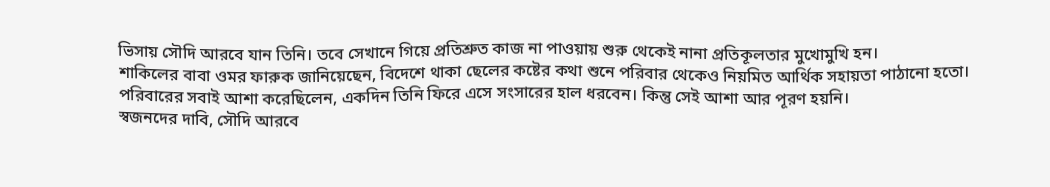ভিসায় সৌদি আরবে যান তিনি। তবে সেখানে গিয়ে প্রতিশ্রুত কাজ না পাওয়ায় শুরু থেকেই নানা প্রতিকূলতার মুখোমুখি হন।
শাকিলের বাবা ওমর ফারুক জানিয়েছেন, বিদেশে থাকা ছেলের কষ্টের কথা শুনে পরিবার থেকেও নিয়মিত আর্থিক সহায়তা পাঠানো হতো। পরিবারের সবাই আশা করেছিলেন, একদিন তিনি ফিরে এসে সংসারের হাল ধরবেন। কিন্তু সেই আশা আর পূরণ হয়নি।
স্বজনদের দাবি, সৌদি আরবে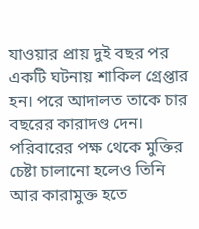যাওয়ার প্রায় দুই বছর পর একটি ঘটনায় শাকিল গ্রেপ্তার হন। পরে আদালত তাকে চার বছরের কারাদণ্ড দেন। পরিবারের পক্ষ থেকে মুক্তির চেষ্টা চালানো হলেও তিনি আর কারামুক্ত হতে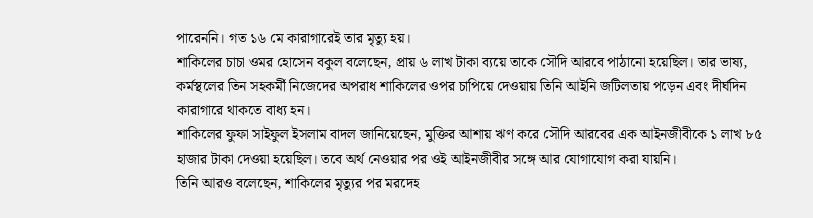পারেননি। গত ১৬ মে কারাগারেই তার মৃত্যু হয়।
শাকিলের চাচা ওমর হোসেন বকুল বলেছেন, প্রায় ৬ লাখ টাকা ব্যয়ে তাকে সৌদি আরবে পাঠানো হয়েছিল। তার ভাষ্য, কর্মস্থলের তিন সহকর্মী নিজেদের অপরাধ শাকিলের ওপর চাপিয়ে দেওয়ায় তিনি আইনি জটিলতায় পড়েন এবং দীর্ঘদিন কারাগারে থাকতে বাধ্য হন।
শাকিলের ফুফা সাইফুল ইসলাম বাদল জানিয়েছেন, মুক্তির আশায় ঋণ করে সৌদি আরবের এক আইনজীবীকে ১ লাখ ৮৫ হাজার টাকা দেওয়া হয়েছিল। তবে অর্থ নেওয়ার পর ওই আইনজীবীর সঙ্গে আর যোগাযোগ করা যায়নি।
তিনি আরও বলেছেন, শাকিলের মৃত্যুর পর মরদেহ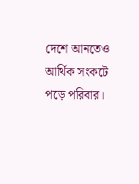দেশে আনতেও আর্থিক সংকটে পড়ে পরিবার।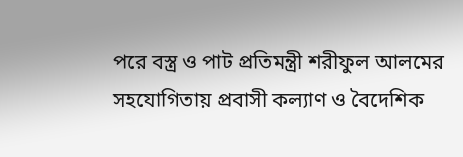পরে বস্ত্র ও পাট প্রতিমন্ত্রী শরীফুল আলমের সহযোগিতায় প্রবাসী কল্যাণ ও বৈদেশিক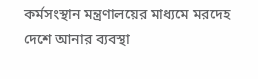কর্মসংস্থান মন্ত্রণালয়ের মাধ্যমে মরদেহ দেশে আনার ব্যবস্থা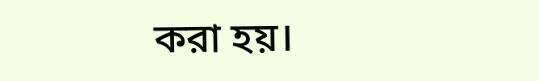করা হয়।